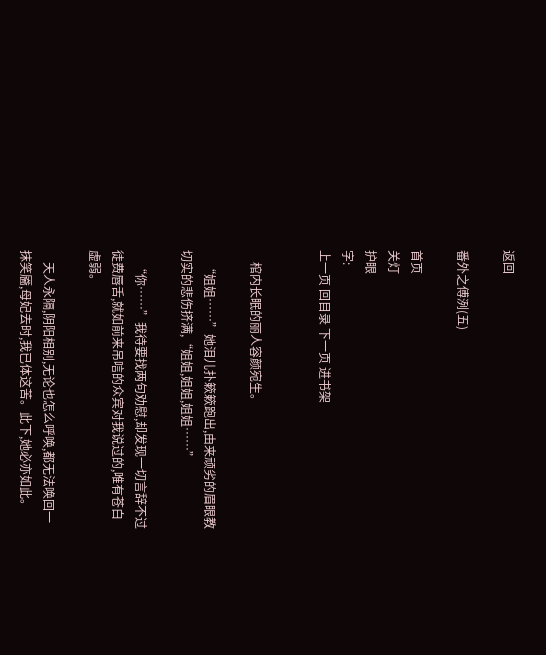返回

番外之傅洌(五)

首页
关灯
护眼
字:
上一页 回目录 下一页 进书架


    棺内长眠的丽人容颜宛生。

    “姐姐……”她泪儿扑簌簌跑出,由来顽劣的眉眼教切实的悲伤挤满,“姐姐,姐姐,姐姐……”

    “你……”我待要找两句劝慰,却发现一切言辞不过徒费唇舌,就如前来吊唁的众宾对我说过的,唯有苍白虚弱。

    天人永隔,阴阳相别,无论也怎么呼唤,都无法唤回一抹笑靥,母妃去时,我已体这苦。此下,她必亦如此。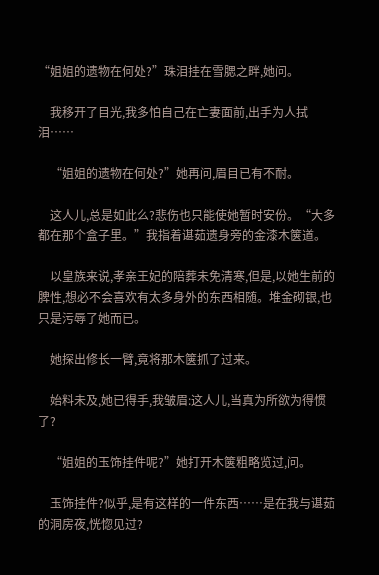“姐姐的遗物在何处?”珠泪挂在雪腮之畔,她问。

    我移开了目光,我多怕自己在亡妻面前,出手为人拭泪……

    “姐姐的遗物在何处?”她再问,眉目已有不耐。

    这人儿,总是如此么?悲伤也只能使她暂时安份。“大多都在那个盒子里。”我指着谌茹遗身旁的金漆木箧道。

    以皇族来说,孝亲王妃的陪葬未免清寒,但是,以她生前的脾性,想必不会喜欢有太多身外的东西相随。堆金砌银,也只是污辱了她而已。

    她探出修长一臂,竟将那木箧抓了过来。

    始料未及,她已得手,我皱眉:这人儿,当真为所欲为得惯了?

    “姐姐的玉饰挂件呢?”她打开木箧粗略览过,问。

    玉饰挂件?似乎,是有这样的一件东西……是在我与谌茹的洞房夜,恍惚见过?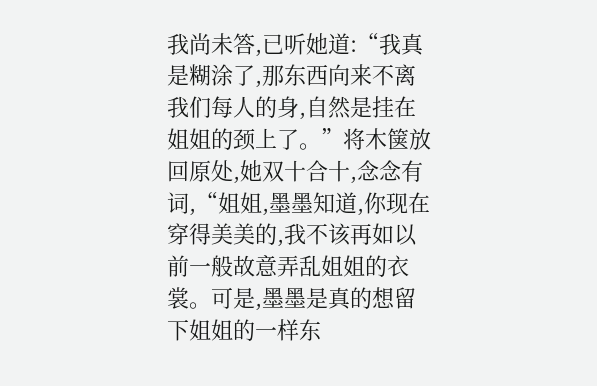我尚未答,已听她道:“我真是糊涂了,那东西向来不离我们每人的身,自然是挂在姐姐的颈上了。”将木箧放回原处,她双十合十,念念有词,“姐姐,墨墨知道,你现在穿得美美的,我不该再如以前一般故意弄乱姐姐的衣裳。可是,墨墨是真的想留下姐姐的一样东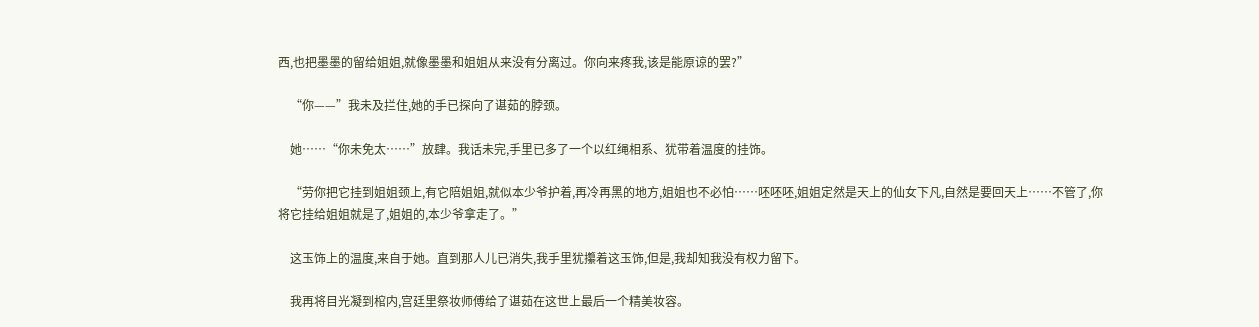西,也把墨墨的留给姐姐,就像墨墨和姐姐从来没有分离过。你向来疼我,该是能原谅的罢?”

    “你——”我未及拦住,她的手已探向了谌茹的脖颈。

    她……“你未免太……”放肆。我话未完,手里已多了一个以红绳相系、犹带着温度的挂饰。

    “劳你把它挂到姐姐颈上,有它陪姐姐,就似本少爷护着,再冷再黑的地方,姐姐也不必怕……呸呸呸,姐姐定然是天上的仙女下凡,自然是要回天上……不管了,你将它挂给姐姐就是了,姐姐的,本少爷拿走了。”

    这玉饰上的温度,来自于她。直到那人儿已消失,我手里犹攥着这玉饰,但是,我却知我没有权力留下。

    我再将目光凝到棺内,宫廷里祭妆师傅给了谌茹在这世上最后一个精美妆容。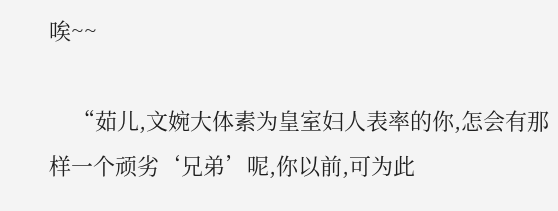唉~~

    “茹儿,文婉大体素为皇室妇人表率的你,怎会有那样一个顽劣‘兄弟’呢,你以前,可为此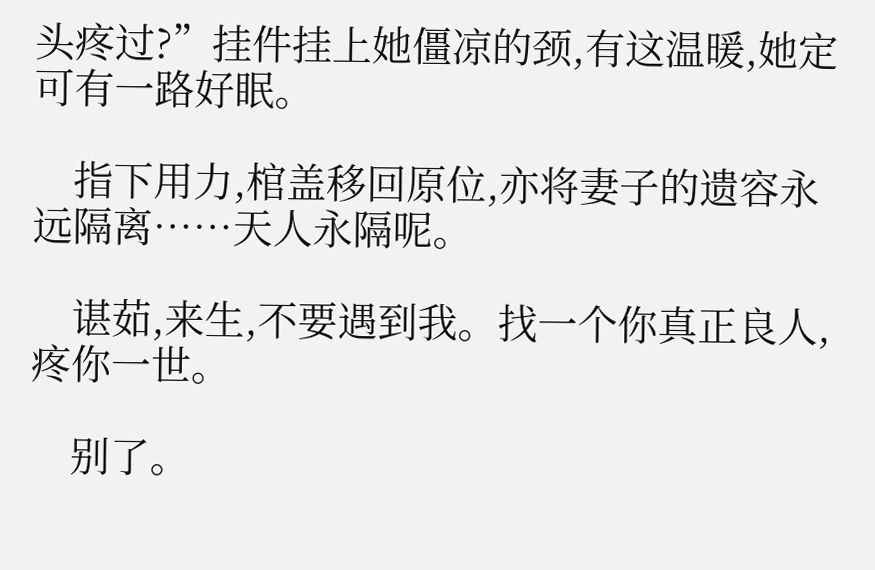头疼过?”挂件挂上她僵凉的颈,有这温暖,她定可有一路好眠。

    指下用力,棺盖移回原位,亦将妻子的遗容永远隔离……天人永隔呢。

    谌茹,来生,不要遇到我。找一个你真正良人,疼你一世。

    别了。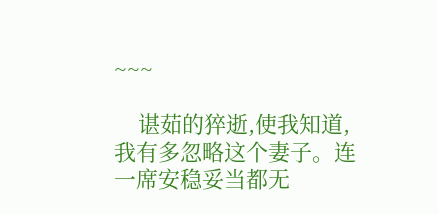~~~

    谌茹的猝逝,使我知道,我有多忽略这个妻子。连一席安稳妥当都无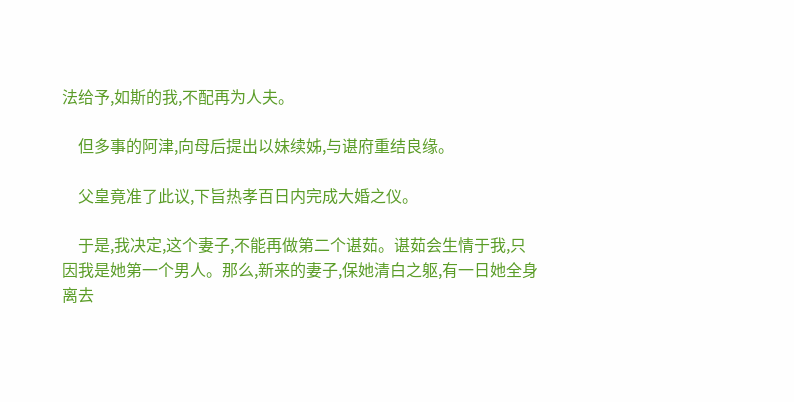法给予,如斯的我,不配再为人夫。

    但多事的阿津,向母后提出以妹续姊,与谌府重结良缘。

    父皇竟准了此议,下旨热孝百日内完成大婚之仪。

    于是,我决定,这个妻子,不能再做第二个谌茹。谌茹会生情于我,只因我是她第一个男人。那么,新来的妻子,保她清白之躯,有一日她全身离去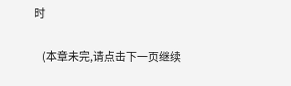时

    (本章未完,请点击下一页继续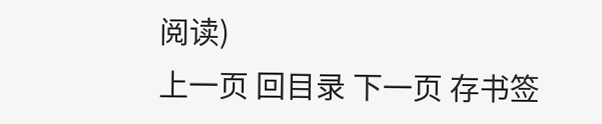阅读)
上一页 回目录 下一页 存书签